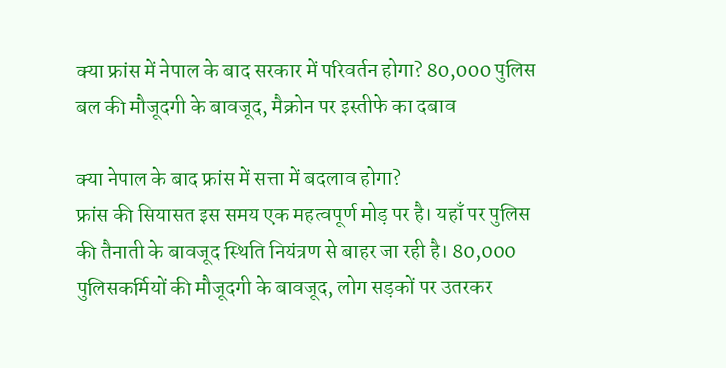क्या फ्रांस में नेपाल के बाद सरकार में परिवर्तन होगा? 80,000 पुलिस बल की मौजूदगी के बावजूद, मैक्रोन पर इस्तीफे का दबाव

क्या नेपाल के बाद फ्रांस में सत्ता में बदलाव होगा?
फ्रांस की सियासत इस समय एक महत्वपूर्ण मोड़ पर है। यहाँ पर पुलिस की तैनाती के बावजूद स्थिति नियंत्रण से बाहर जा रही है। 80,000 पुलिसकर्मियों की मौजूदगी के बावजूद, लोग सड़कों पर उतरकर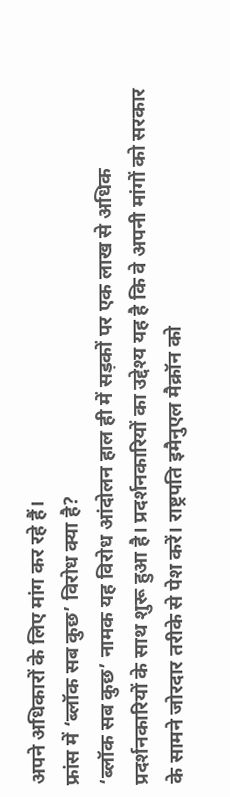अपने अधिकारों के लिए मांग कर रहे हैं।
फ्रांस में ‘ब्लॉक सब कुछ’ विरोध क्या है?
‘ब्लॉक सब कुछ’ नामक यह विरोध आंदोलन हाल ही में सड़कों पर एक लाख से अधिक प्रदर्शनकारियों के साथ शुरू हुआ है। प्रदर्शनकारियों का उद्देश्य यह है कि वे अपनी मांगों को सरकार के सामने जोरदार तरीके से पेश करें। राष्ट्रपति इमैनुएल मैक्रॉन को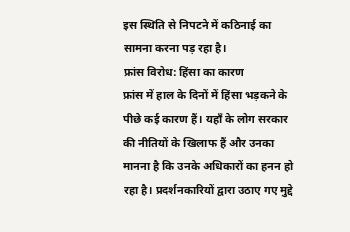इस स्थिति से निपटने में कठिनाई का सामना करना पड़ रहा है।
फ्रांस विरोध: हिंसा का कारण
फ्रांस में हाल के दिनों में हिंसा भड़कने के पीछे कई कारण हैं। यहाँ के लोग सरकार की नीतियों के खिलाफ हैं और उनका मानना है कि उनके अधिकारों का हनन हो रहा है। प्रदर्शनकारियों द्वारा उठाए गए मुद्दे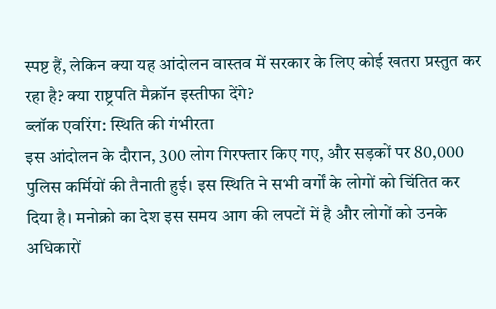स्पष्ट हैं, लेकिन क्या यह आंदोलन वास्तव में सरकार के लिए कोई खतरा प्रस्तुत कर रहा है? क्या राष्ट्रपति मैक्रॉन इस्तीफा देंगे?
ब्लॉक एवरिंग: स्थिति की गंभीरता
इस आंदोलन के दौरान, 300 लोग गिरफ्तार किए गए, और सड़कों पर 80,000 पुलिस कर्मियों की तैनाती हुई। इस स्थिति ने सभी वर्गों के लोगों को चिंतित कर दिया है। मनोक्रो का देश इस समय आग की लपटों में है और लोगों को उनके अधिकारों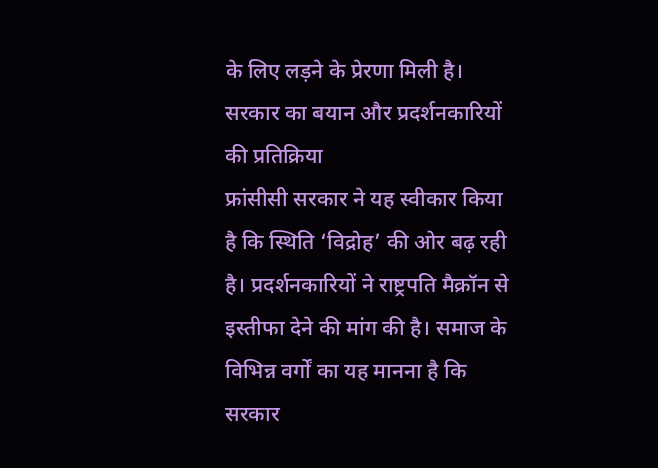के लिए लड़ने के प्रेरणा मिली है।
सरकार का बयान और प्रदर्शनकारियों की प्रतिक्रिया
फ्रांसीसी सरकार ने यह स्वीकार किया है कि स्थिति ‘विद्रोह’ की ओर बढ़ रही है। प्रदर्शनकारियों ने राष्ट्रपति मैक्रॉन से इस्तीफा देने की मांग की है। समाज के विभिन्न वर्गों का यह मानना है कि सरकार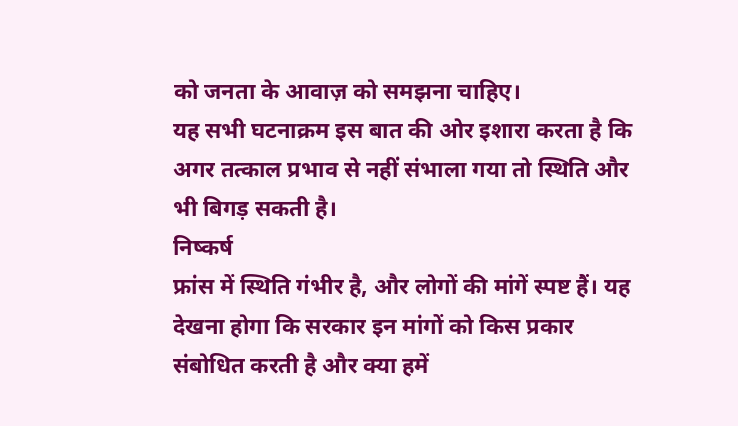को जनता के आवाज़ को समझना चाहिए।
यह सभी घटनाक्रम इस बात की ओर इशारा करता है कि अगर तत्काल प्रभाव से नहीं संभाला गया तो स्थिति और भी बिगड़ सकती है।
निष्कर्ष
फ्रांस में स्थिति गंभीर है, और लोगों की मांगें स्पष्ट हैं। यह देखना होगा कि सरकार इन मांगों को किस प्रकार संबोधित करती है और क्या हमें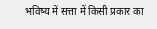भविष्य में सत्ता में किसी प्रकार का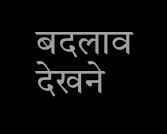बदलाव देखने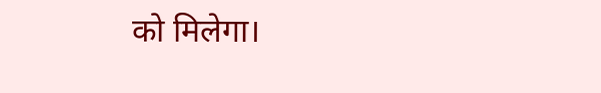को मिलेगा।